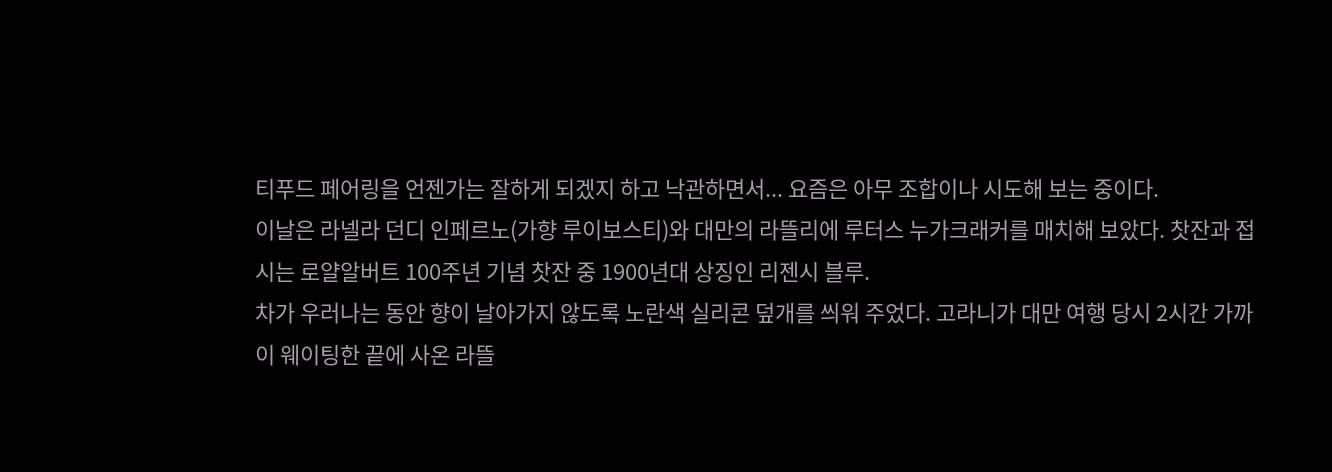티푸드 페어링을 언젠가는 잘하게 되겠지 하고 낙관하면서... 요즘은 아무 조합이나 시도해 보는 중이다.
이날은 라넬라 던디 인페르노(가향 루이보스티)와 대만의 라뜰리에 루터스 누가크래커를 매치해 보았다. 찻잔과 접시는 로얄알버트 100주년 기념 찻잔 중 1900년대 상징인 리젠시 블루.
차가 우러나는 동안 향이 날아가지 않도록 노란색 실리콘 덮개를 씌워 주었다. 고라니가 대만 여행 당시 2시간 가까이 웨이팅한 끝에 사온 라뜰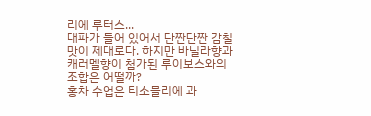리에 루터스...
대파가 들어 있어서 단짠단짠 감칠맛이 제대로다. 하지만 바닐라향과 캐러멜향이 첨가된 루이보스와의 조합은 어떨까?
홍차 수업은 티소믈리에 과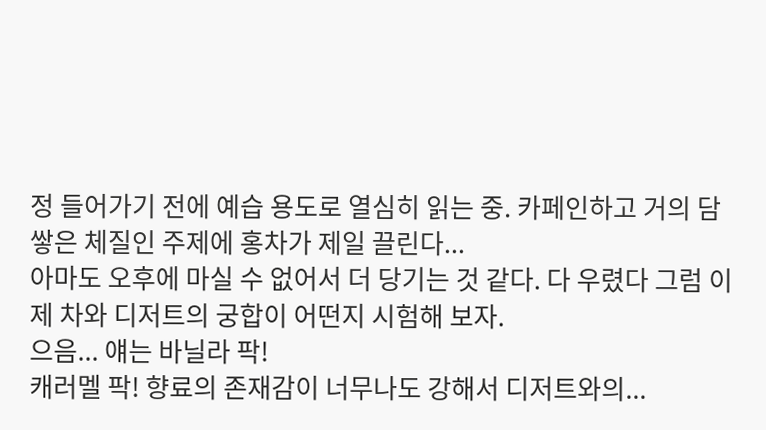정 들어가기 전에 예습 용도로 열심히 읽는 중. 카페인하고 거의 담 쌓은 체질인 주제에 홍차가 제일 끌린다...
아마도 오후에 마실 수 없어서 더 당기는 것 같다. 다 우렸다 그럼 이제 차와 디저트의 궁합이 어떤지 시험해 보자.
으음... 얘는 바닐라 팍!
캐러멜 팍! 향료의 존재감이 너무나도 강해서 디저트와의...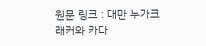원문 링크 : 대만 누가크래커와 카다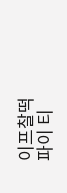이프찰떡파이 티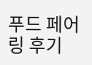푸드 페어링 후기